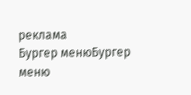реклама
Бургер менюБургер меню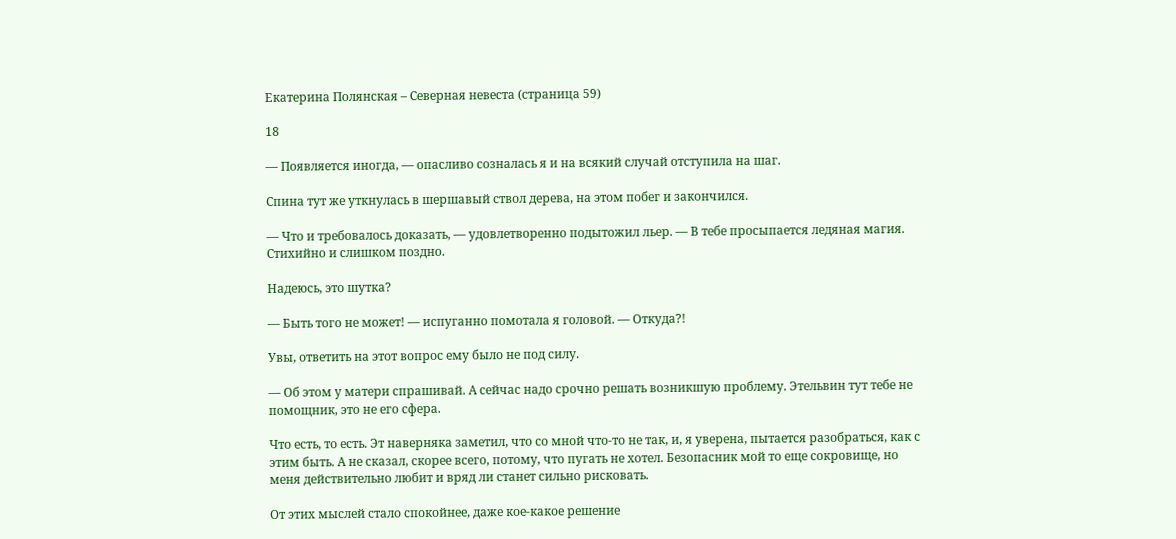Екатерина Полянская – Северная невеста (страница 59)

18

— Появляется иногда, — опасливо созналась я и на всякий случай отступила на шаг.

Спина тут же уткнулась в шершавый ствол дерева, на этом побег и закончился.

— Что и требовалось доказать, — удовлетворенно подытожил льер. — В тебе просыпается ледяная магия. Стихийно и слишком поздно.

Надеюсь, это шутка?

— Быть того не может! — испуганно помотала я головой. — Откуда?!

Увы, ответить на этот вопрос ему было не под силу.

— Об этом у матери спрашивай. А сейчас надо срочно решать возникшую проблему. Этельвин тут тебе не помощник, это не его сфера.

Что есть, то есть. Эт наверняка заметил, что со мной что-то не так, и, я уверена, пытается разобраться, как с этим быть. А не сказал, скорее всего, потому, что пугать не хотел. Безопасник мой то еще сокровище, но меня действительно любит и вряд ли станет сильно рисковать.

От этих мыслей стало спокойнее, даже кое-какое решение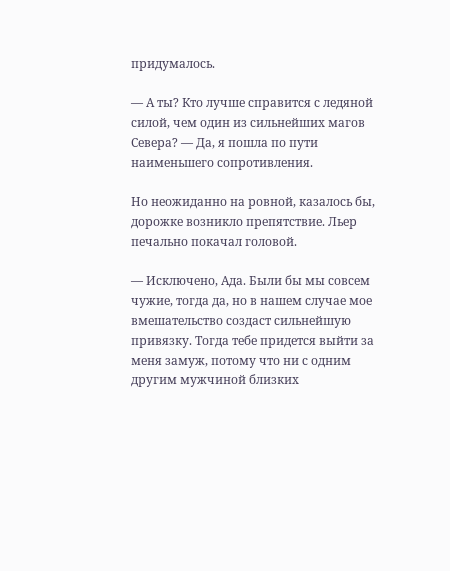придумалось.

— А ты? Кто лучше справится с ледяной силой, чем один из сильнейших магов Севера? — Да, я пошла по пути наименьшего сопротивления.

Но неожиданно на ровной, казалось бы, дорожке возникло препятствие. Льер печально покачал головой.

— Исключено, Ада. Были бы мы совсем чужие, тогда да, но в нашем случае мое вмешательство создаст сильнейшую привязку. Тогда тебе придется выйти за меня замуж, потому что ни с одним другим мужчиной близких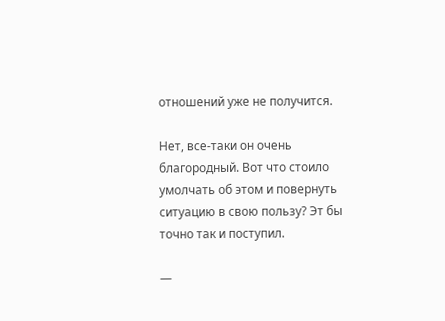отношений уже не получится.

Нет, все-таки он очень благородный. Вот что стоило умолчать об этом и повернуть ситуацию в свою пользу? Эт бы точно так и поступил.

—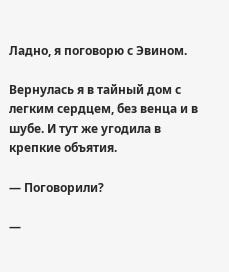Ладно, я поговорю с Эвином.

Вернулась я в тайный дом с легким сердцем, без венца и в шубе. И тут же угодила в крепкие объятия.

— Поговорили?

—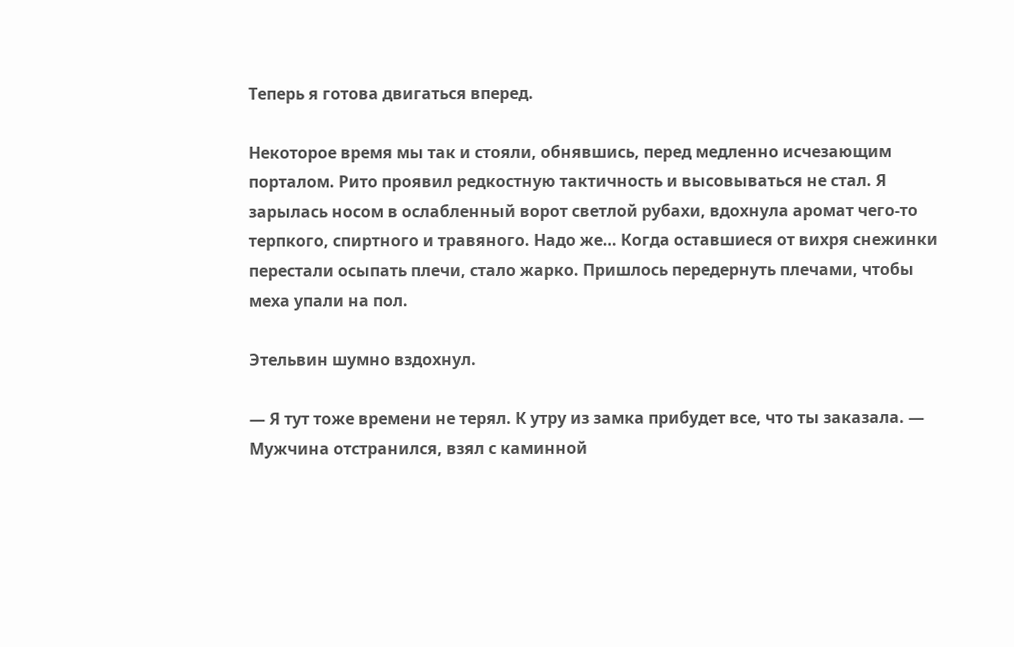Теперь я готова двигаться вперед.

Некоторое время мы так и стояли, обнявшись, перед медленно исчезающим порталом. Рито проявил редкостную тактичность и высовываться не стал. Я зарылась носом в ослабленный ворот светлой рубахи, вдохнула аромат чего-то терпкого, спиртного и травяного. Надо же… Когда оставшиеся от вихря снежинки перестали осыпать плечи, стало жарко. Пришлось передернуть плечами, чтобы меха упали на пол.

Этельвин шумно вздохнул.

— Я тут тоже времени не терял. К утру из замка прибудет все, что ты заказала. — Мужчина отстранился, взял с каминной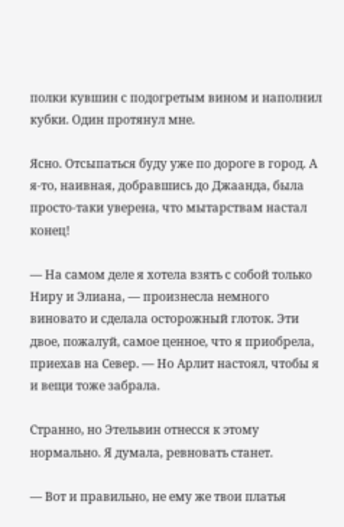полки кувшин с подогретым вином и наполнил кубки. Один протянул мне.

Ясно. Отсыпаться буду уже по дороге в город. А я-то, наивная, добравшись до Джаанда, была просто-таки уверена, что мытарствам настал конец!

— На самом деле я хотела взять с собой только Ниру и Элиана, — произнесла немного виновато и сделала осторожный глоток. Эти двое, пожалуй, самое ценное, что я приобрела, приехав на Север. — Но Арлит настоял, чтобы я и вещи тоже забрала.

Странно, но Этельвин отнесся к этому нормально. Я думала, ревновать станет.

— Вот и правильно, не ему же твои платья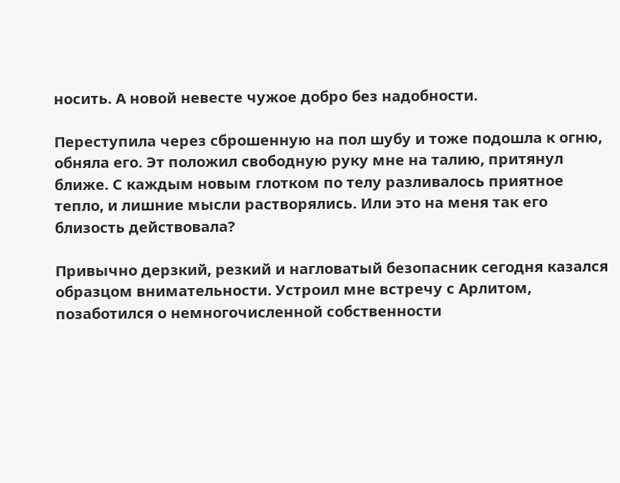носить. А новой невесте чужое добро без надобности.

Переступила через сброшенную на пол шубу и тоже подошла к огню, обняла его. Эт положил свободную руку мне на талию, притянул ближе. С каждым новым глотком по телу разливалось приятное тепло, и лишние мысли растворялись. Или это на меня так его близость действовала?

Привычно дерзкий, резкий и нагловатый безопасник сегодня казался образцом внимательности. Устроил мне встречу с Арлитом, позаботился о немногочисленной собственности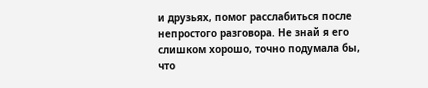и друзьях, помог расслабиться после непростого разговора. Не знай я его слишком хорошо, точно подумала бы, что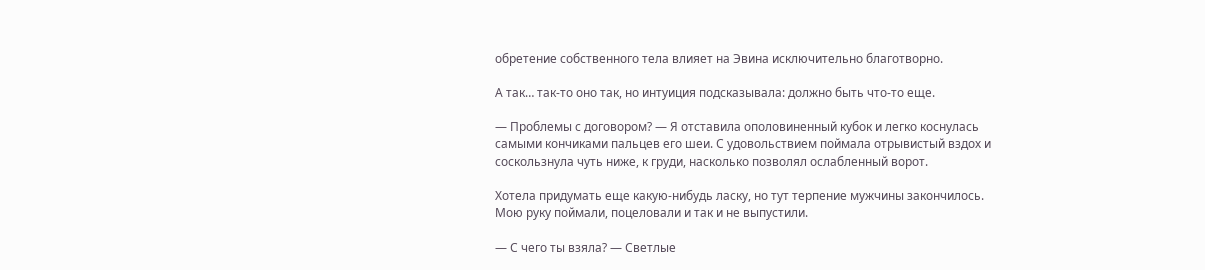обретение собственного тела влияет на Эвина исключительно благотворно.

А так… так-то оно так, но интуиция подсказывала: должно быть что-то еще.

— Проблемы с договором? — Я отставила ополовиненный кубок и легко коснулась самыми кончиками пальцев его шеи. С удовольствием поймала отрывистый вздох и соскользнула чуть ниже, к груди, насколько позволял ослабленный ворот.

Хотела придумать еще какую-нибудь ласку, но тут терпение мужчины закончилось. Мою руку поймали, поцеловали и так и не выпустили.

— С чего ты взяла? — Светлые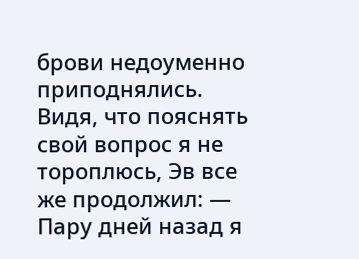брови недоуменно приподнялись. Видя, что пояснять свой вопрос я не тороплюсь, Эв все же продолжил: — Пару дней назад я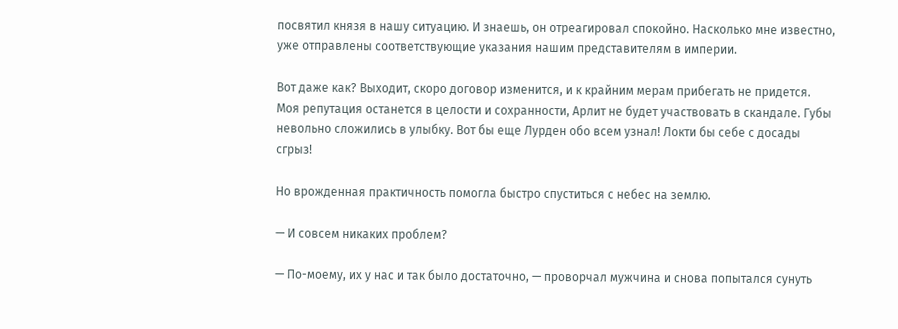посвятил князя в нашу ситуацию. И знаешь, он отреагировал спокойно. Насколько мне известно, уже отправлены соответствующие указания нашим представителям в империи.

Вот даже как? Выходит, скоро договор изменится, и к крайним мерам прибегать не придется. Моя репутация останется в целости и сохранности, Арлит не будет участвовать в скандале. Губы невольно сложились в улыбку. Вот бы еще Лурден обо всем узнал! Локти бы себе с досады сгрыз!

Но врожденная практичность помогла быстро спуститься с небес на землю.

— И совсем никаких проблем?

— По-моему, их у нас и так было достаточно, — проворчал мужчина и снова попытался сунуть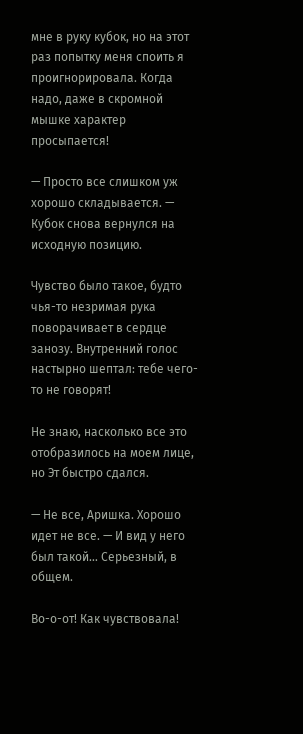мне в руку кубок, но на этот раз попытку меня споить я проигнорировала. Когда надо, даже в скромной мышке характер просыпается!

— Просто все слишком уж хорошо складывается. — Кубок снова вернулся на исходную позицию.

Чувство было такое, будто чья-то незримая рука поворачивает в сердце занозу. Внутренний голос настырно шептал: тебе чего-то не говорят!

Не знаю, насколько все это отобразилось на моем лице, но Эт быстро сдался.

— Не все, Аришка. Хорошо идет не все. — И вид у него был такой… Серьезный, в общем.

Во-о-от! Как чувствовала!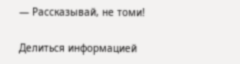— Рассказывай, не томи!

Делиться информацией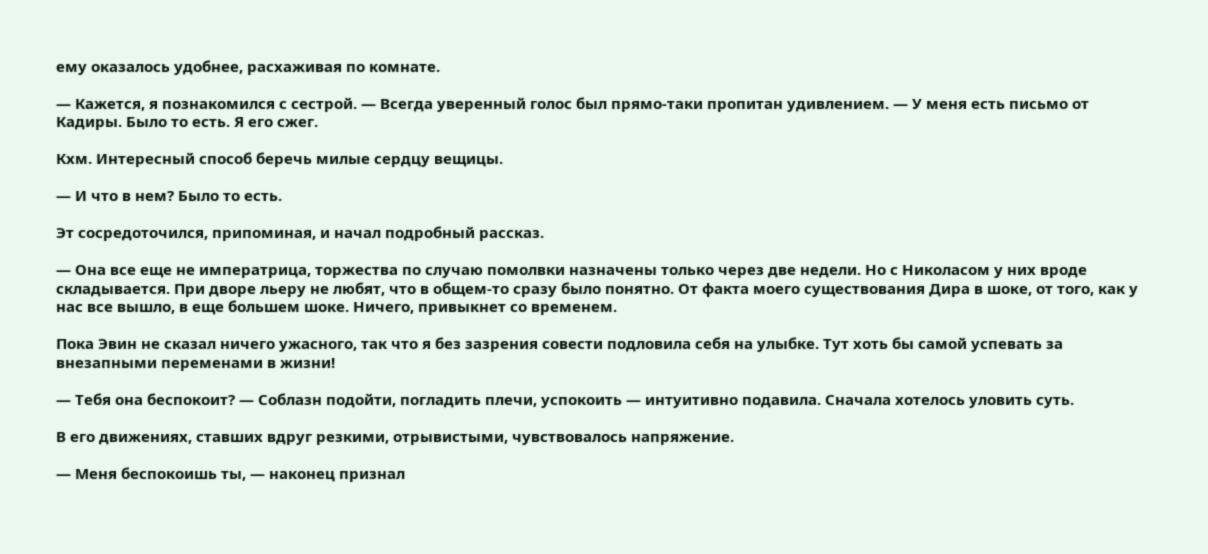ему оказалось удобнее, расхаживая по комнате.

— Кажется, я познакомился с сестрой. — Всегда уверенный голос был прямо-таки пропитан удивлением. — У меня есть письмо от Кадиры. Было то есть. Я его сжег.

Кхм. Интересный способ беречь милые сердцу вещицы.

— И что в нем? Было то есть.

Эт сосредоточился, припоминая, и начал подробный рассказ.

— Она все еще не императрица, торжества по случаю помолвки назначены только через две недели. Но с Николасом у них вроде складывается. При дворе льеру не любят, что в общем-то сразу было понятно. От факта моего существования Дира в шоке, от того, как у нас все вышло, в еще большем шоке. Ничего, привыкнет со временем.

Пока Эвин не сказал ничего ужасного, так что я без зазрения совести подловила себя на улыбке. Тут хоть бы самой успевать за внезапными переменами в жизни!

— Тебя она беспокоит? — Соблазн подойти, погладить плечи, успокоить — интуитивно подавила. Сначала хотелось уловить суть.

В его движениях, ставших вдруг резкими, отрывистыми, чувствовалось напряжение.

— Меня беспокоишь ты, — наконец признал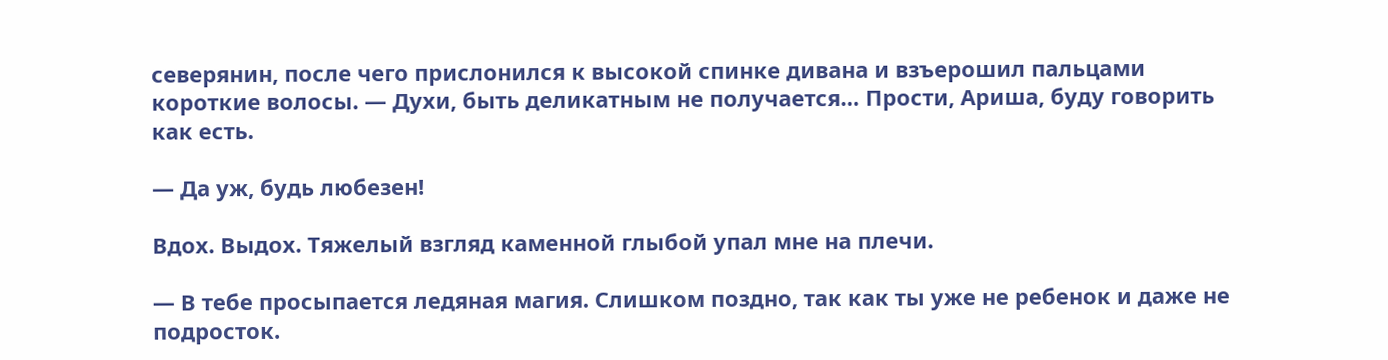северянин, после чего прислонился к высокой спинке дивана и взъерошил пальцами короткие волосы. — Духи, быть деликатным не получается… Прости, Ариша, буду говорить как есть.

— Да уж, будь любезен!

Вдох. Выдох. Тяжелый взгляд каменной глыбой упал мне на плечи.

— В тебе просыпается ледяная магия. Слишком поздно, так как ты уже не ребенок и даже не подросток.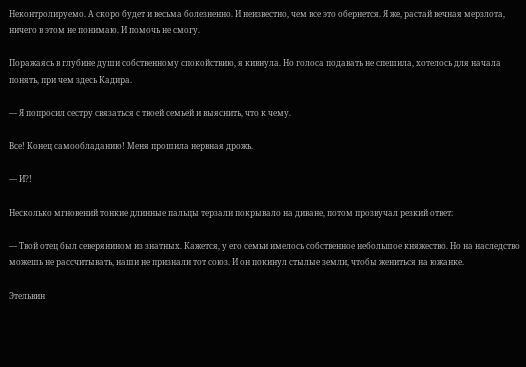Неконтролируемо. А скоро будет и весьма болезненно. И неизвестно, чем все это обернется. Я же, растай вечная мерзлота, ничего в этом не понимаю. И помочь не смогу.

Поражаясь в глубине души собственному спокойствию, я кивнула. Но голоса подавать не спешила, хотелось для начала понять, при чем здесь Кадира.

— Я попросил сестру связаться с твоей семьей и выяснить, что к чему.

Все! Конец самообладанию! Меня прошила нервная дрожь.

— И?!

Несколько мгновений тонкие длинные пальцы терзали покрывало на диване, потом прозвучал резкий ответ:

— Твой отец был северянином из знатных. Кажется, у его семьи имелось собственное небольшое княжество. Но на наследство можешь не рассчитывать, наши не признали тот союз. И он покинул стылые земли, чтобы жениться на южанке.

Этельвин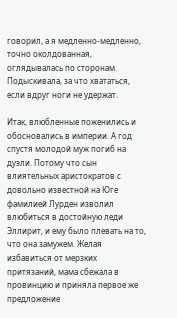говорил, а я медленно-медленно, точно околдованная, оглядывалась по сторонам. Подыскивала, за что хвататься, если вдруг ноги не удержат.

Итак, влюбленные поженились и обосновались в империи. А год спустя молодой муж погиб на дуэли. Потому что сын влиятельных аристократов с довольно известной на Юге фамилией Лурден изволил влюбиться в достойную леди Эллирит, и ему было плевать на то, что она замужем. Желая избавиться от мерзких притязаний, мама сбежала в провинцию и приняла первое же предложение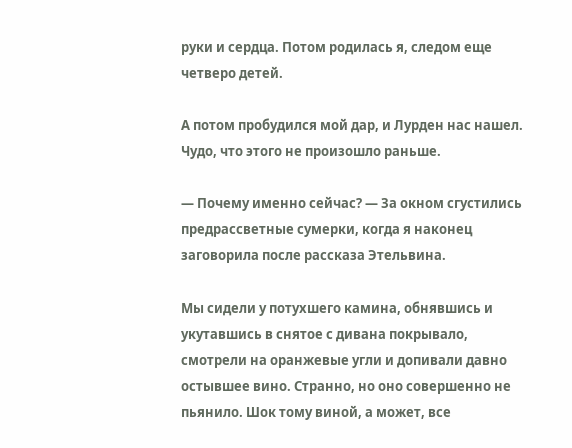руки и сердца. Потом родилась я, следом еще четверо детей.

А потом пробудился мой дар, и Лурден нас нашел. Чудо, что этого не произошло раньше.

— Почему именно сейчас? — За окном сгустились предрассветные сумерки, когда я наконец заговорила после рассказа Этельвина.

Мы сидели у потухшего камина, обнявшись и укутавшись в снятое с дивана покрывало, смотрели на оранжевые угли и допивали давно остывшее вино. Странно, но оно совершенно не пьянило. Шок тому виной, а может, все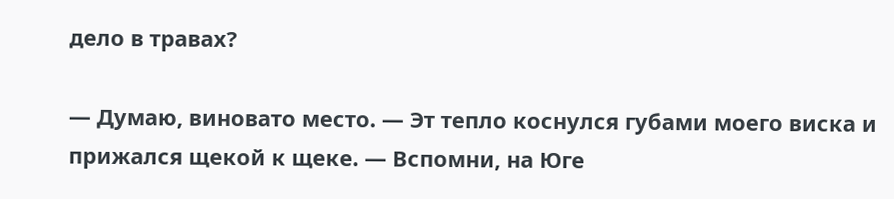дело в травах?

— Думаю, виновато место. — Эт тепло коснулся губами моего виска и прижался щекой к щеке. — Вспомни, на Юге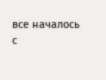все началось с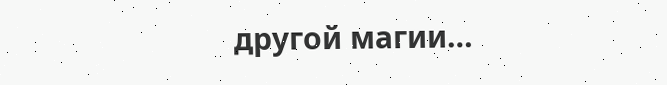другой магии…